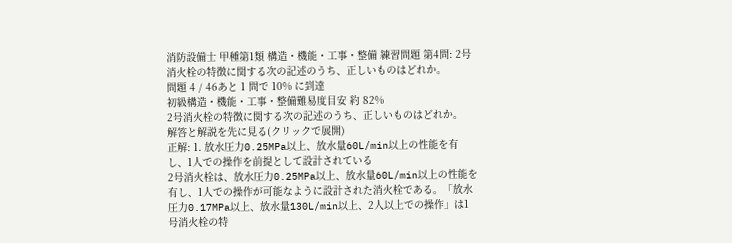消防設備士 甲種第1類 構造・機能・工事・整備 練習問題 第4問: 2号消火栓の特徴に関する次の記述のうち、正しいものはどれか。
問題 4 / 46あと 1 問で 10% に到達
初級構造・機能・工事・整備難易度目安 約 82%
2号消火栓の特徴に関する次の記述のうち、正しいものはどれか。
解答と解説を先に見る(クリックで展開)
正解: 1. 放水圧力0.25MPa以上、放水量60L/min以上の性能を有し、1人での操作を前提として設計されている
2号消火栓は、放水圧力0.25MPa以上、放水量60L/min以上の性能を有し、1人での操作が可能なように設計された消火栓である。「放水圧力0.17MPa以上、放水量130L/min以上、2人以上での操作」は1号消火栓の特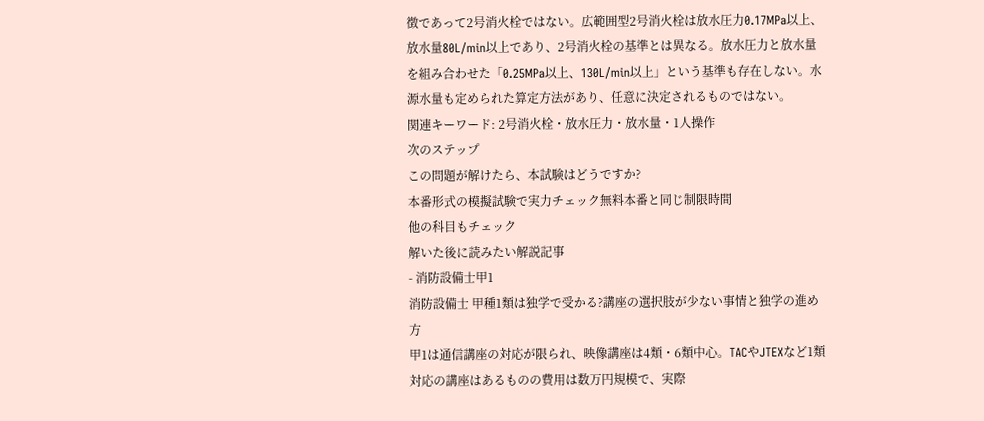徴であって2号消火栓ではない。広範囲型2号消火栓は放水圧力0.17MPa以上、放水量80L/min以上であり、2号消火栓の基準とは異なる。放水圧力と放水量を組み合わせた「0.25MPa以上、130L/min以上」という基準も存在しない。水源水量も定められた算定方法があり、任意に決定されるものではない。
関連キーワード: 2号消火栓・放水圧力・放水量・1人操作
次のステップ
この問題が解けたら、本試験はどうですか?
本番形式の模擬試験で実力チェック無料本番と同じ制限時間
他の科目もチェック
解いた後に読みたい解説記事
- 消防設備士甲1
消防設備士 甲種1類は独学で受かる?講座の選択肢が少ない事情と独学の進め方
甲1は通信講座の対応が限られ、映像講座は4類・6類中心。TACやJTEXなど1類対応の講座はあるものの費用は数万円規模で、実際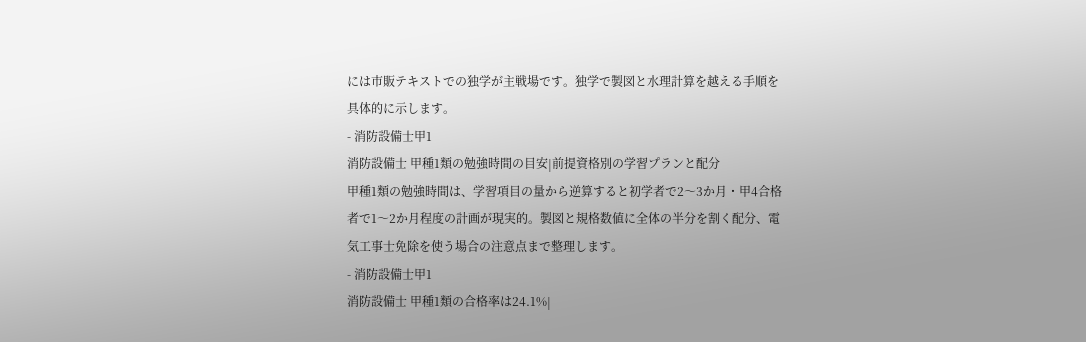には市販テキストでの独学が主戦場です。独学で製図と水理計算を越える手順を具体的に示します。
- 消防設備士甲1
消防設備士 甲種1類の勉強時間の目安|前提資格別の学習プランと配分
甲種1類の勉強時間は、学習項目の量から逆算すると初学者で2〜3か月・甲4合格者で1〜2か月程度の計画が現実的。製図と規格数値に全体の半分を割く配分、電気工事士免除を使う場合の注意点まで整理します。
- 消防設備士甲1
消防設備士 甲種1類の合格率は24.1%|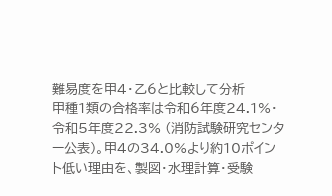難易度を甲4・乙6と比較して分析
甲種1類の合格率は令和6年度24.1%・令和5年度22.3% (消防試験研究センター公表)。甲4の34.0%より約10ポイント低い理由を、製図・水理計算・受験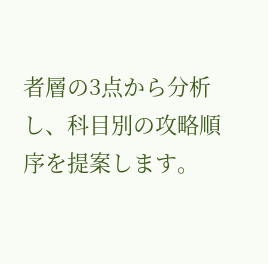者層の3点から分析し、科目別の攻略順序を提案します。